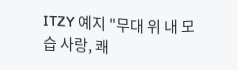ITZY 예지 "무대 위 내 모습 사랑, 쾌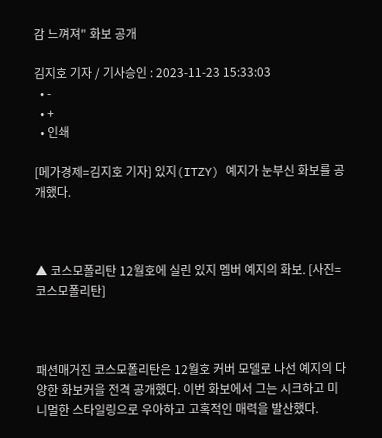감 느껴져" 화보 공개

김지호 기자 / 기사승인 : 2023-11-23 15:33:03
  • -
  • +
  • 인쇄

[메가경제=김지호 기자] 있지(ITZY) 예지가 눈부신 화보를 공개했다.



▲ 코스모폴리탄 12월호에 실린 있지 멤버 예지의 화보. [사진=코스모폴리탄]



패션매거진 코스모폴리탄은 12월호 커버 모델로 나선 예지의 다양한 화보커을 전격 공개했다. 이번 화보에서 그는 시크하고 미니멀한 스타일링으로 우아하고 고혹적인 매력을 발산했다.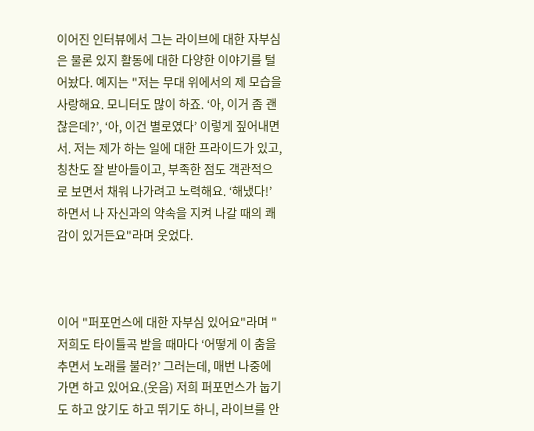이어진 인터뷰에서 그는 라이브에 대한 자부심은 물론 있지 활동에 대한 다양한 이야기를 털어놨다. 예지는 "저는 무대 위에서의 제 모습을 사랑해요. 모니터도 많이 하죠. ‘아, 이거 좀 괜찮은데?’, ‘아, 이건 별로였다’ 이렇게 짚어내면서. 저는 제가 하는 일에 대한 프라이드가 있고, 칭찬도 잘 받아들이고, 부족한 점도 객관적으로 보면서 채워 나가려고 노력해요. ‘해냈다!’ 하면서 나 자신과의 약속을 지켜 나갈 때의 쾌감이 있거든요"라며 웃었다.



이어 "퍼포먼스에 대한 자부심 있어요"라며 "저희도 타이틀곡 받을 때마다 ‘어떻게 이 춤을 추면서 노래를 불러?’ 그러는데, 매번 나중에 가면 하고 있어요.(웃음) 저희 퍼포먼스가 눕기도 하고 앉기도 하고 뛰기도 하니, 라이브를 안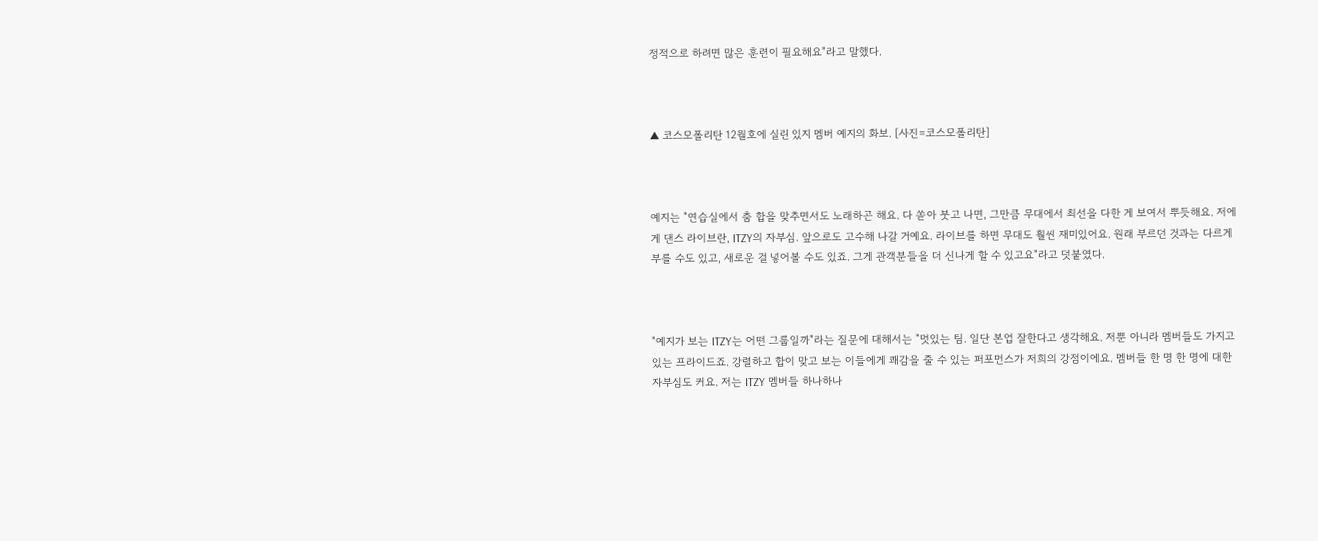정적으로 하려면 많은 훈련이 필요해요"라고 말했다.



▲ 코스모폴리탄 12월호에 실린 있지 멤버 예지의 화보. [사진=코스모폴리탄]



예지는 "연습실에서 춤 합을 맞추면서도 노래하곤 해요. 다 쏟아 붓고 나면, 그만큼 무대에서 최선을 다한 게 보여서 뿌듯해요. 저에게 댄스 라이브란, ITZY의 자부심. 앞으로도 고수해 나갈 거예요. 라이브를 하면 무대도 훨씬 재미있어요. 원래 부르던 것과는 다르게 부를 수도 있고, 새로운 걸 넣어볼 수도 있죠. 그게 관객분들을 더 신나게 할 수 있고요"라고 덧붙였다.



"예지가 보는 ITZY는 어떤 그룹일까"라는 질문에 대해서는 "멋있는 팀. 일단 본업 잘한다고 생각해요. 저뿐 아니라 멤버들도 가지고 있는 프라이드죠. 강렬하고 합이 맞고 보는 이들에게 쾌감을 줄 수 있는 퍼포먼스가 저희의 강점이에요. 멤버들 한 명 한 명에 대한 자부심도 커요. 저는 ITZY 멤버들 하나하나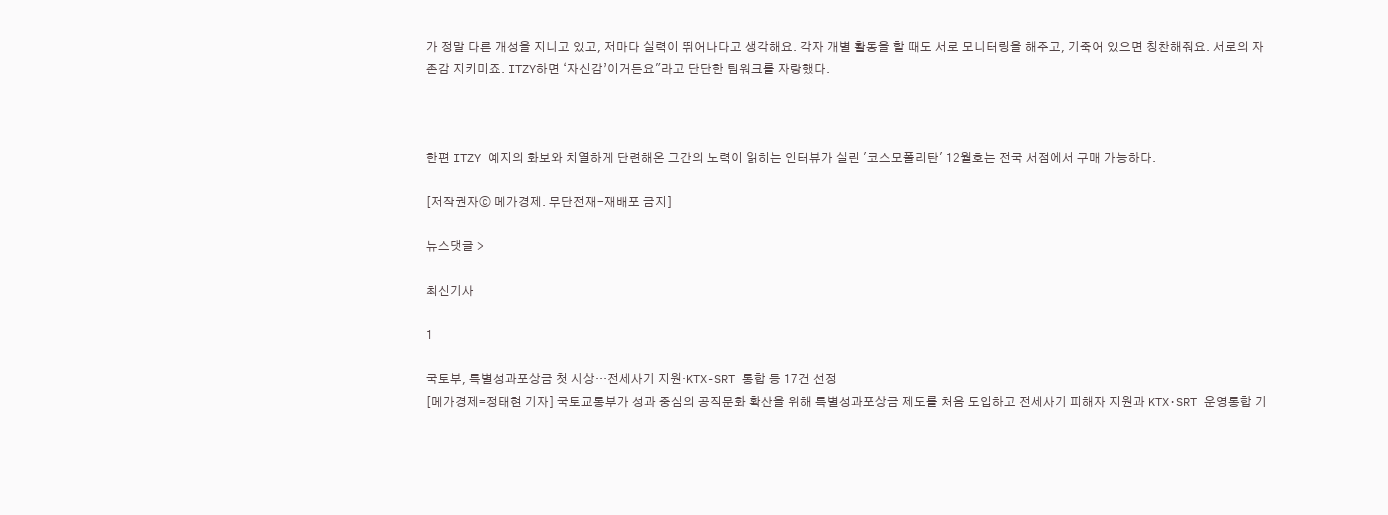가 정말 다른 개성을 지니고 있고, 저마다 실력이 뛰어나다고 생각해요. 각자 개별 활동을 할 때도 서로 모니터링을 해주고, 기죽어 있으면 칭찬해줘요. 서로의 자존감 지키미죠. ITZY하면 ‘자신감’이거든요"라고 단단한 팀워크를 자랑했다.



한편 ITZY 예지의 화보와 치열하게 단련해온 그간의 노력이 읽히는 인터뷰가 실린 '코스모폴리탄' 12월호는 전국 서점에서 구매 가능하다.

[저작권자ⓒ 메가경제. 무단전재-재배포 금지]

뉴스댓글 >

최신기사

1

국토부, 특별성과포상금 첫 시상…전세사기 지원·KTX-SRT 통합 등 17건 선정
[메가경제=정태현 기자] 국토교통부가 성과 중심의 공직문화 확산을 위해 특별성과포상금 제도를 처음 도입하고 전세사기 피해자 지원과 KTX·SRT 운영통합 기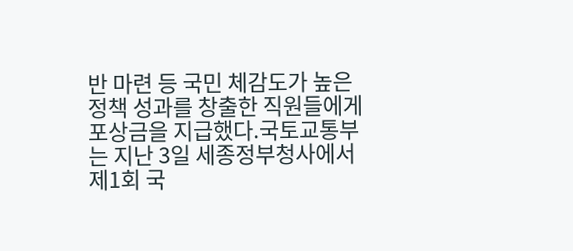반 마련 등 국민 체감도가 높은 정책 성과를 창출한 직원들에게 포상금을 지급했다.국토교통부는 지난 3일 세종정부청사에서 제1회 국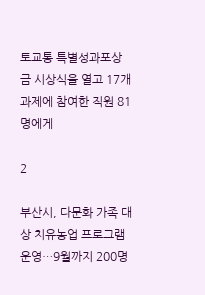토교통 특별성과포상금 시상식을 열고 17개 과제에 참여한 직원 81명에게

2

부산시, 다문화 가족 대상 치유농업 프로그램 운영…9월까지 200명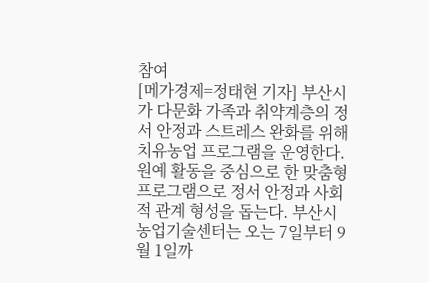참여
[메가경제=정태현 기자] 부산시가 다문화 가족과 취약계층의 정서 안정과 스트레스 완화를 위해 치유농업 프로그램을 운영한다. 원예 활동을 중심으로 한 맞춤형 프로그램으로 정서 안정과 사회적 관계 형성을 돕는다. 부산시 농업기술센터는 오는 7일부터 9월 1일까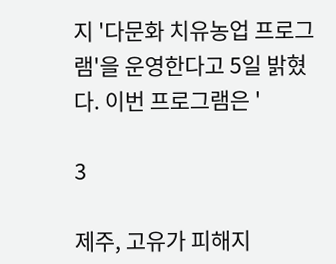지 '다문화 치유농업 프로그램'을 운영한다고 5일 밝혔다. 이번 프로그램은 '

3

제주, 고유가 피해지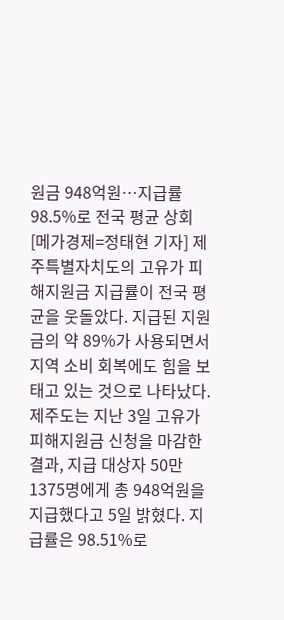원금 948억원…지급률 98.5%로 전국 평균 상회
[메가경제=정태현 기자] 제주특별자치도의 고유가 피해지원금 지급률이 전국 평균을 웃돌았다. 지급된 지원금의 약 89%가 사용되면서 지역 소비 회복에도 힘을 보태고 있는 것으로 나타났다.제주도는 지난 3일 고유가 피해지원금 신청을 마감한 결과, 지급 대상자 50만 1375명에게 총 948억원을 지급했다고 5일 밝혔다. 지급률은 98.51%로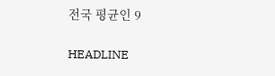전국 평균인 9

HEADLINE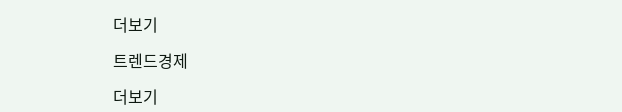더보기

트렌드경제

더보기